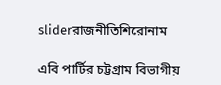sliderরাজনীতিশিরোনাম

এবি পার্টির চট্টগ্রাম বিভাগীয়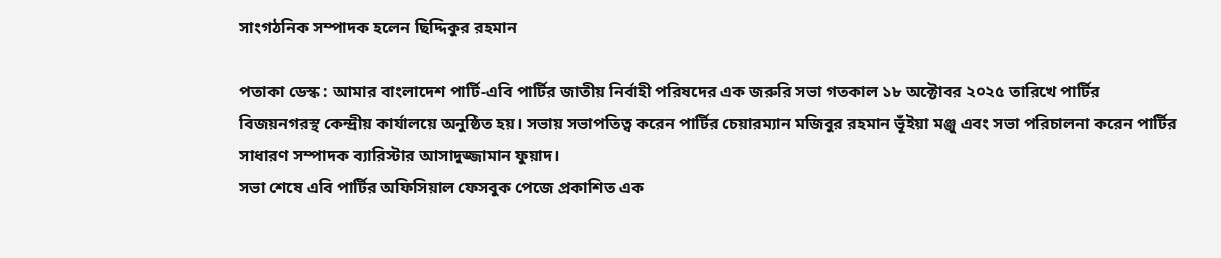সাংগঠনিক সম্পাদক হলেন ছিদ্দিকুর রহমান

পতাকা ডেস্ক : আমার বাংলাদেশ পার্টি-এবি পার্টির জাতীয় নির্বাহী পরিষদের এক জরুরি সভা গতকাল ১৮ অক্টোবর ২০২৫ তারিখে পার্টির বিজয়নগরস্থ কেন্দ্রীয় কার্যালয়ে অনুষ্ঠিত হয়। সভায় সভাপতিত্ব করেন পার্টির চেয়ারম্যান মজিবুর রহমান ভূঁইয়া মঞ্জু এবং সভা পরিচালনা করেন পার্টির সাধারণ সম্পাদক ব্যারিস্টার আসাদুজ্জামান ফুয়াদ।
সভা শেষে এবি পার্টির অফিসিয়াল ফেসবুক পেজে প্রকাশিত এক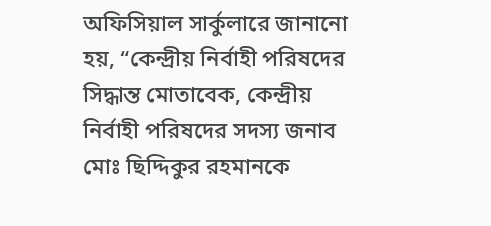অফিসিয়াল সার্কুলারে জানানো হয়, “কেন্দ্রীয় নির্বাহী পরিষদের সিদ্ধান্ত মোতাবেক, কেন্দ্রীয় নির্বাহী পরিষদের সদস্য জনাব মোঃ ছিদ্দিকুর রহমানকে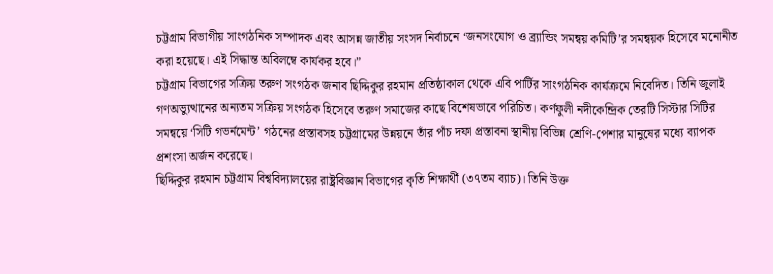চট্টগ্রাম বিভাগীয় সাংগঠনিক সম্পাদক এবং আসন্ন জাতীয় সংসদ নির্বাচনে ‘জনসংযোগ ও ব্র্যান্ডিং সমন্বয় কমিটি’র সমন্বয়ক হিসেবে মনোনীত করা হয়েছে। এই সিদ্ধান্ত অবিলম্বে কার্যকর হবে।”
চট্টগ্রাম বিভাগের সক্রিয় তরুণ সংগঠক জনাব ছিদ্দিকুর রহমান প্রতিষ্ঠাকাল থেকে এবি পার্টির সাংগঠনিক কার্যক্রমে নিবেদিত। তিনি জুলাই গণঅভ্যুত্থানের অন্যতম সক্রিয় সংগঠক হিসেবে তরুণ সমাজের কাছে বিশেষভাবে পরিচিত। কর্ণফুলী নদীকেন্দ্রিক তেরটি সিস্টার সিটির সমন্বয়ে ‘সিটি গভর্নমেন্ট’ গঠনের প্রস্তাবসহ চট্টগ্রামের উন্নয়নে তাঁর পাঁচ দফা প্রস্তাবনা স্থানীয় বিভিন্ন শ্রেণি-পেশার মানুষের মধ্যে ব্যাপক প্রশংসা অর্জন করেছে।
ছিদ্দিকুর রহমান চট্টগ্রাম বিশ্ববিদ্যালয়ের রাষ্ট্রবিজ্ঞান বিভাগের কৃতি শিক্ষার্থী (৩৭তম ব্যাচ)। তিনি উক্ত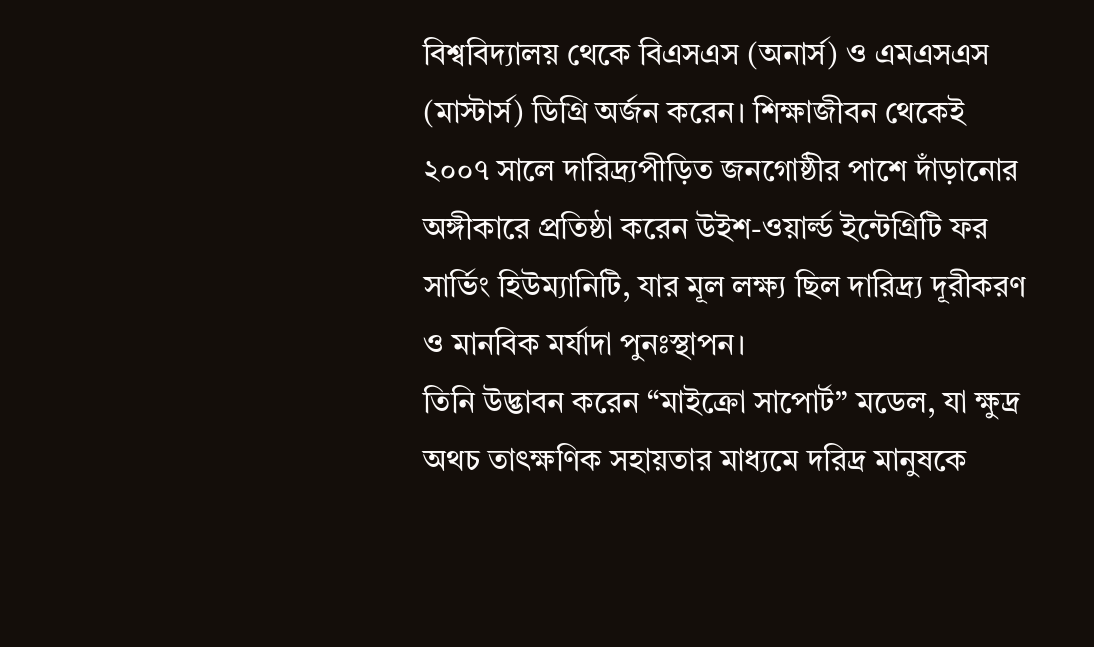বিশ্ববিদ্যালয় থেকে বিএসএস (অনার্স) ও এমএসএস (মাস্টার্স) ডিগ্রি অর্জন করেন। শিক্ষাজীবন থেকেই ২০০৭ সালে দারিদ্র্যপীড়িত জনগোষ্ঠীর পাশে দাঁড়ানোর অঙ্গীকারে প্রতিষ্ঠা করেন উইশ-ওয়ার্ল্ড ইন্টেগ্রিটি ফর সার্ভিং হিউম্যানিটি, যার মূল লক্ষ্য ছিল দারিদ্র্য দূরীকরণ ও মানবিক মর্যাদা পুনঃস্থাপন।
তিনি উদ্ভাবন করেন “মাইক্রো সাপোর্ট” মডেল, যা ক্ষুদ্র অথচ তাৎক্ষণিক সহায়তার মাধ্যমে দরিদ্র মানুষকে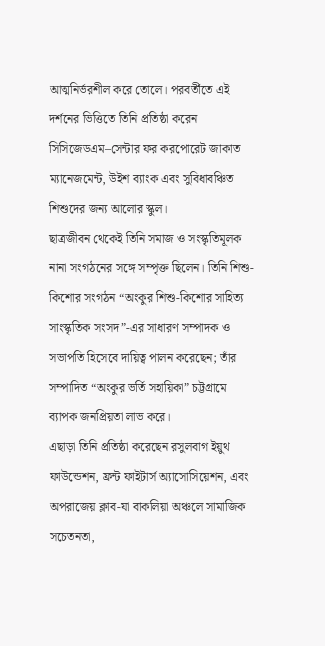আত্মনির্ভরশীল করে তোলে। পরবর্তীতে এই দর্শনের ভিত্তিতে তিনি প্রতিষ্ঠা করেন সিসিজেডএম–সেন্টার ফর করপোরেট জাকাত ম্যানেজমেন্ট, উইশ ব্যাংক এবং সুবিধাবঞ্চিত শিশুদের জন্য আলোর স্কুল।
ছাত্রজীবন থেকেই তিনি সমাজ ও সংস্কৃতিমূলক নানা সংগঠনের সঙ্গে সম্পৃক্ত ছিলেন। তিনি শিশু-কিশোর সংগঠন “অংকুর শিশু-কিশোর সাহিত্য সাংস্কৃতিক সংসদ”-এর সাধারণ সম্পাদক ও সভাপতি হিসেবে দায়িত্ব পালন করেছেন; তাঁর সম্পাদিত “অংকুর ভর্তি সহায়িকা” চট্টগ্রামে ব্যাপক জনপ্রিয়তা লাভ করে।
এছাড়া তিনি প্রতিষ্ঠা করেছেন রসুলবাগ ইয়ুথ ফাউন্ডেশন, ফ্রন্ট ফাইটার্স অ্যাসোসিয়েশন, এবং অপরাজেয় ক্লাব-যা বাকলিয়া অঞ্চলে সামাজিক সচেতনতা,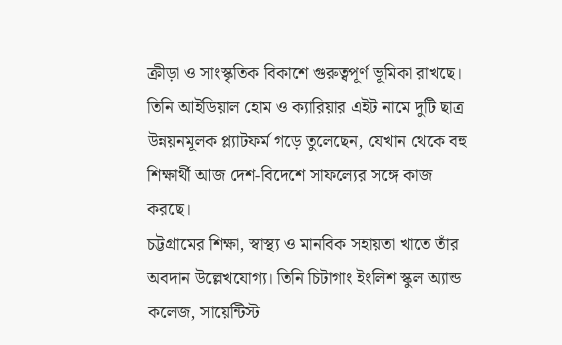ক্রীড়া ও সাংস্কৃতিক বিকাশে গুরুত্বপূর্ণ ভূমিকা রাখছে। তিনি আইডিয়াল হোম ও ক্যারিয়ার এইট নামে দুটি ছাত্র উন্নয়নমূলক প্ল্যাটফর্ম গড়ে তুলেছেন, যেখান থেকে বহু শিক্ষার্থী আজ দেশ-বিদেশে সাফল্যের সঙ্গে কাজ করছে।
চট্টগ্রামের শিক্ষা, স্বাস্থ্য ও মানবিক সহায়তা খাতে তাঁর অবদান উল্লেখযোগ্য। তিনি চিটাগাং ইংলিশ স্কুল অ্যান্ড কলেজ, সায়েন্টিস্ট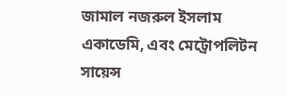জামাল নজরুল ইসলাম একাডেমি, এবং মেট্রোপলিটন সায়েন্স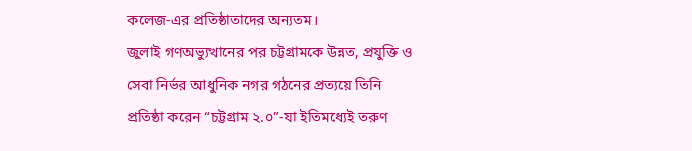কলেজ-এর প্রতিষ্ঠাতাদের অন্যতম।
জুলাই গণঅভ্যুত্থানের পর চট্টগ্রামকে উন্নত, প্রযুক্তি ও সেবা নির্ভর আধুনিক নগর গঠনের প্রত্যয়ে তিনি প্রতিষ্ঠা করেন “চট্টগ্রাম ২.০”-যা ইতিমধ্যেই তরুণ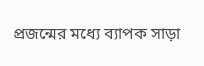প্রজন্মের মধ্যে ব্যাপক সাড়া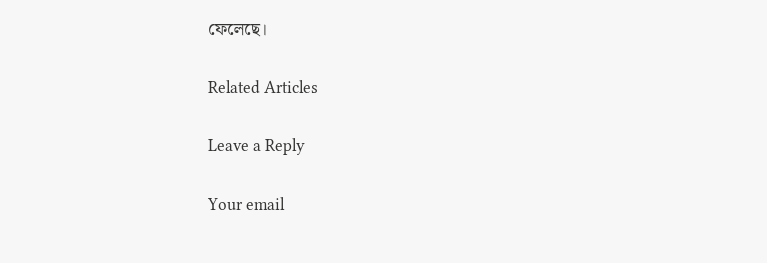ফেলেছে।

Related Articles

Leave a Reply

Your email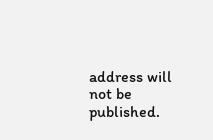address will not be published.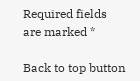Required fields are marked *

Back to top button